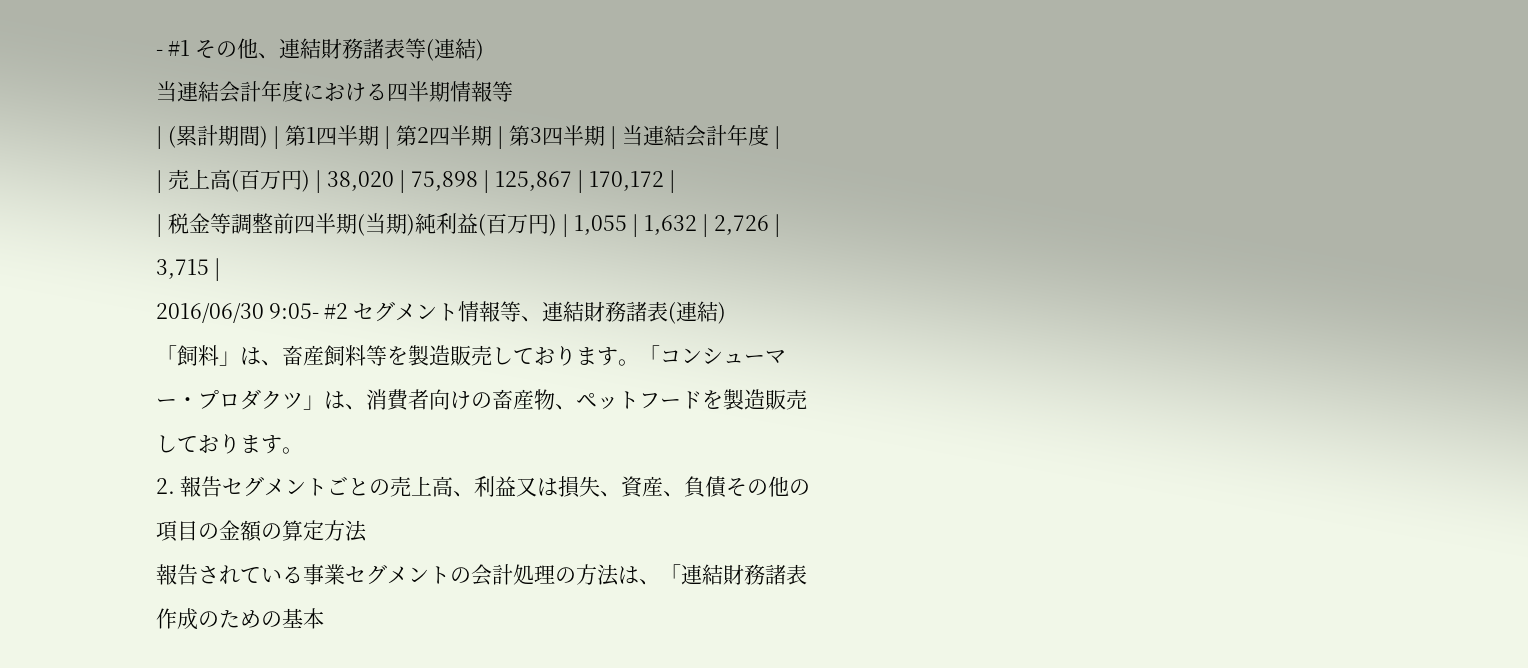- #1 その他、連結財務諸表等(連結)
当連結会計年度における四半期情報等
| (累計期間) | 第1四半期 | 第2四半期 | 第3四半期 | 当連結会計年度 |
| 売上高(百万円) | 38,020 | 75,898 | 125,867 | 170,172 |
| 税金等調整前四半期(当期)純利益(百万円) | 1,055 | 1,632 | 2,726 | 3,715 |
2016/06/30 9:05- #2 セグメント情報等、連結財務諸表(連結)
「飼料」は、畜産飼料等を製造販売しております。「コンシューマー・プロダクツ」は、消費者向けの畜産物、ペットフードを製造販売しております。
2. 報告セグメントごとの売上高、利益又は損失、資産、負債その他の項目の金額の算定方法
報告されている事業セグメントの会計処理の方法は、「連結財務諸表作成のための基本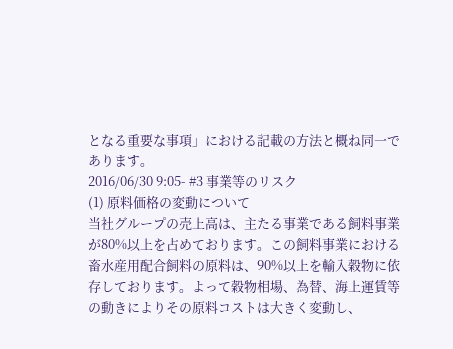となる重要な事項」における記載の方法と概ね同一であります。
2016/06/30 9:05- #3 事業等のリスク
(1) 原料価格の変動について
当社グループの売上高は、主たる事業である飼料事業が80%以上を占めております。この飼料事業における畜水産用配合飼料の原料は、90%以上を輸入穀物に依存しております。よって穀物相場、為替、海上運賃等の動きによりその原料コストは大きく変動し、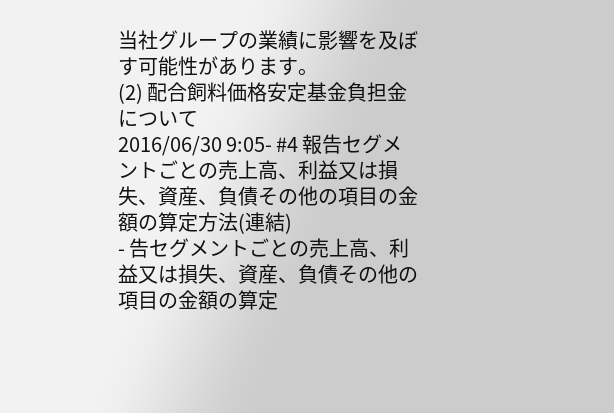当社グループの業績に影響を及ぼす可能性があります。
(2) 配合飼料価格安定基金負担金について
2016/06/30 9:05- #4 報告セグメントごとの売上高、利益又は損失、資産、負債その他の項目の金額の算定方法(連結)
- 告セグメントごとの売上高、利益又は損失、資産、負債その他の項目の金額の算定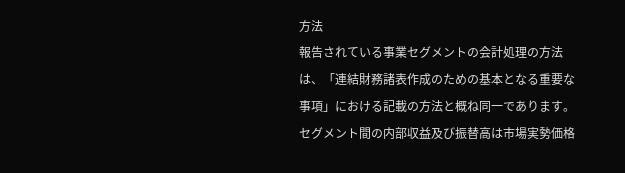方法
報告されている事業セグメントの会計処理の方法は、「連結財務諸表作成のための基本となる重要な事項」における記載の方法と概ね同一であります。
セグメント間の内部収益及び振替高は市場実勢価格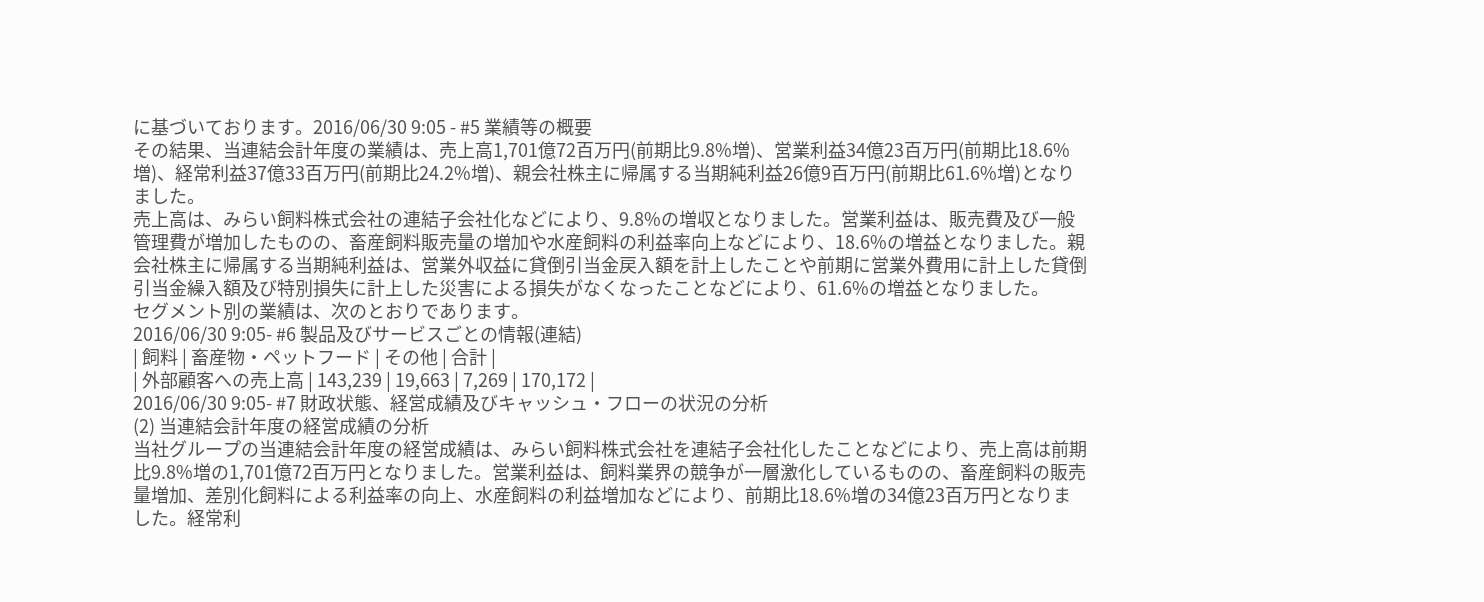に基づいております。2016/06/30 9:05 - #5 業績等の概要
その結果、当連結会計年度の業績は、売上高1,701億72百万円(前期比9.8%増)、営業利益34億23百万円(前期比18.6%増)、経常利益37億33百万円(前期比24.2%増)、親会社株主に帰属する当期純利益26億9百万円(前期比61.6%増)となりました。
売上高は、みらい飼料株式会社の連結子会社化などにより、9.8%の増収となりました。営業利益は、販売費及び一般管理費が増加したものの、畜産飼料販売量の増加や水産飼料の利益率向上などにより、18.6%の増益となりました。親会社株主に帰属する当期純利益は、営業外収益に貸倒引当金戻入額を計上したことや前期に営業外費用に計上した貸倒引当金繰入額及び特別損失に計上した災害による損失がなくなったことなどにより、61.6%の増益となりました。
セグメント別の業績は、次のとおりであります。
2016/06/30 9:05- #6 製品及びサービスごとの情報(連結)
| 飼料 | 畜産物・ペットフード | その他 | 合計 |
| 外部顧客への売上高 | 143,239 | 19,663 | 7,269 | 170,172 |
2016/06/30 9:05- #7 財政状態、経営成績及びキャッシュ・フローの状況の分析
(2) 当連結会計年度の経営成績の分析
当社グループの当連結会計年度の経営成績は、みらい飼料株式会社を連結子会社化したことなどにより、売上高は前期比9.8%増の1,701億72百万円となりました。営業利益は、飼料業界の競争が一層激化しているものの、畜産飼料の販売量増加、差別化飼料による利益率の向上、水産飼料の利益増加などにより、前期比18.6%増の34億23百万円となりました。経常利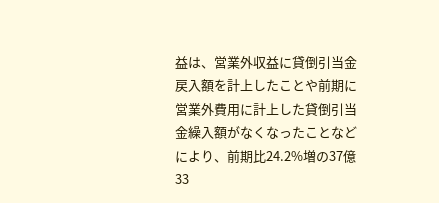益は、営業外収益に貸倒引当金戻入額を計上したことや前期に営業外費用に計上した貸倒引当金繰入額がなくなったことなどにより、前期比24.2%増の37億33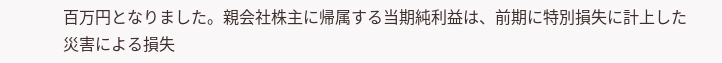百万円となりました。親会社株主に帰属する当期純利益は、前期に特別損失に計上した災害による損失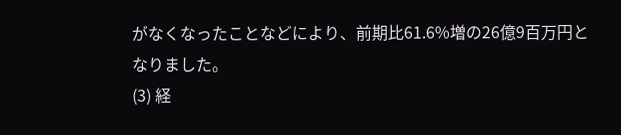がなくなったことなどにより、前期比61.6%増の26億9百万円となりました。
(3) 経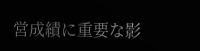営成績に重要な影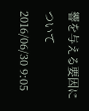響を与える要因について
2016/06/30 9:05